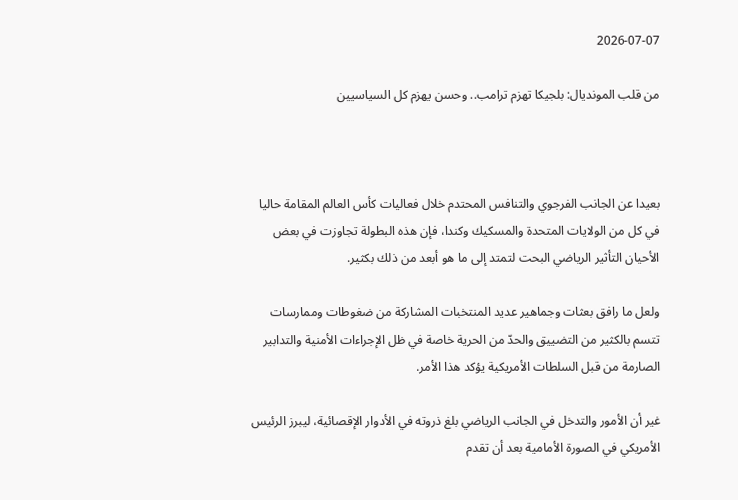2026-07-07

من قلب المونديال: بلجيكا تهزم ترامب.. وحسن يهزم كل السياسيين



بعيدا عن الجانب الفرجوي والتنافس المحتدم خلال فعاليات كأس العالم المقامة حاليا في كل من الولايات المتحدة والمسكيك وكندا، فإن هذه البطولة تجاوزت في بعض الأحيان التأثير الرياضي البحت لتمتد إلى ما هو أبعد من ذلك بكثير.

ولعل ما رافق بعثات وجماهير عديد المنتخبات المشاركة من ضغوطات وممارسات تتسم بالكثير من التضييق والحدّ من الحرية خاصة في ظل الإجراءات الأمنية والتدابير الصارمة من قبل السلطات الأمريكية يؤكد هذا الأمر.

غير أن الأمور والتدخل في الجانب الرياضي بلغ ذروته في الأدوار الإقصائية، ليبرز الرئيس الأمريكي في الصورة الأمامية بعد أن تقدم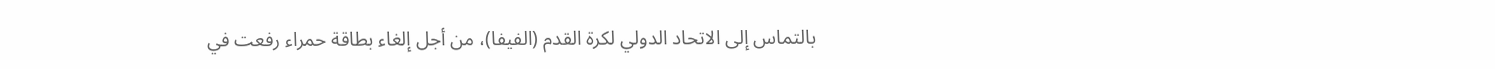بالتماس إلى الاتحاد الدولي لكرة القدم (الفيفا)، من أجل إلغاء بطاقة حمراء رفعت في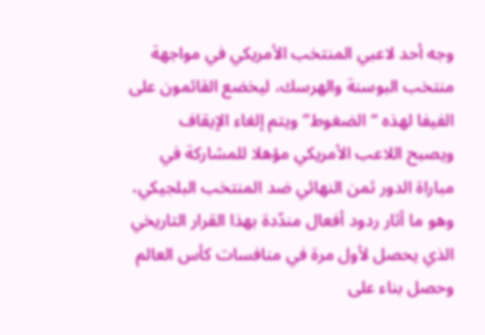وجه أحد لاعبي المنتخب الأمريكي في مواجهة منتخب البوسنة والهرسك، ليخضع القائمون على الفيفا لهذه “الضغوط” ويتم إلغاء الإيقاف ويصبح اللاعب الأمريكي مؤهلا للمشاركة في مباراة الدور ثمن النهائي ضد المنتخب البلجيكي، وهو ما أثار ردود أفعال مندّدة بهذا القرار التاريخي الذي يحصل لأول مرة في منافسات كأس العالم وحصل بناء على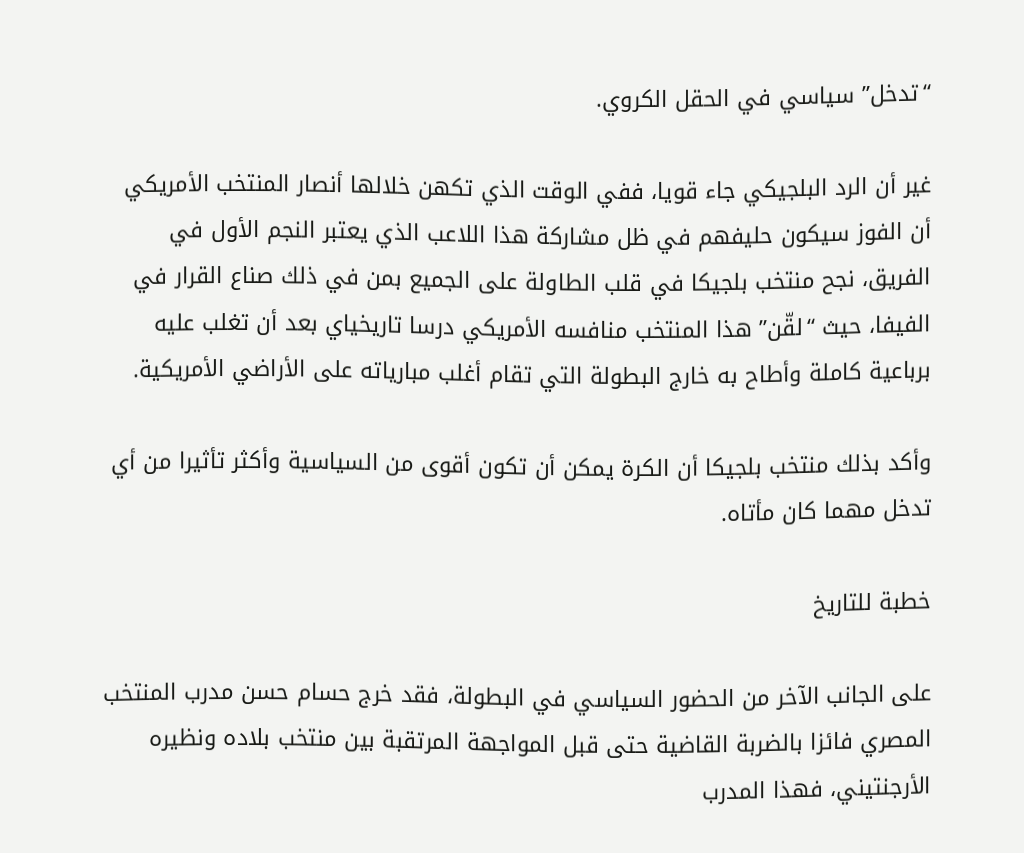“تدخل” سياسي في الحقل الكروي.

غير أن الرد البلجيكي جاء قويا، ففي الوقت الذي تكهن خلالها أنصار المنتخب الأمريكي أن الفوز سيكون حليفهم في ظل مشاركة هذا اللاعب الذي يعتبر النجم الأول في الفريق، نجح منتخب بلجيكا في قلب الطاولة على الجميع بمن في ذلك صناع القرار في الفيفا، حيث “لقّن” هذا المنتخب منافسه الأمريكي درسا تاريخياي بعد أن تغلب عليه برباعية كاملة وأطاح به خارج البطولة التي تقام أغلب مبارياته على الأراضي الأمريكية.

وأكد بذلك منتخب بلجيكا أن الكرة يمكن أن تكون أقوى من السياسية وأكثر تأثيرا من أي تدخل مهما كان مأتاه.

خطبة للتاريخ

على الجانب الآخر من الحضور السياسي في البطولة، فقد خرج حسام حسن مدرب المنتخب المصري فائزا بالضربة القاضية حتى قبل المواجهة المرتقبة بين منتخب بلاده ونظيره الأرجنتيني، فهذا المدرب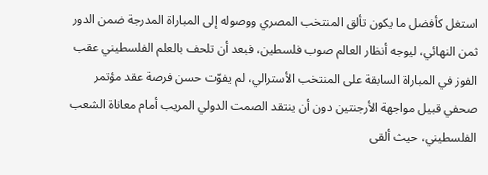استغل كأفضل ما يكون تألق المنتخب المصري ووصوله إلى المباراة المدرجة ضمن الدور ثمن النهائي، ليوجه أنظار العالم صوب فلسطين، فبعد أن تلحف بالعلم الفلسطيني عقب الفوز في المباراة السابقة على المنتخب الأسترالي، لم يفوّت حسن فرصة عقد مؤتمر صحفي قبيل مواجهة الأرجنتين دون أن ينتقد الصمت الدولي المريب أمام معاناة الشعب الفلسطيني، حيث ألقى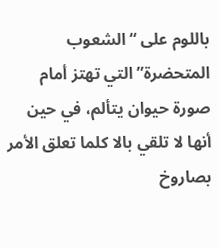باللوم على “الشعوب المتحضرة” التي تهتز أمام صورة حيوان يتألم، في حين أنها لا تلقي بالا كلما تعلق الأمر بصاروخ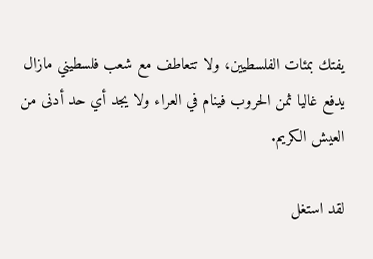يفتك بمئات الفلسطيين، ولا تتعاطف مع شعب فلسطيني مازال يدفع غاليا ثمن الحروب فينام في العراء ولا يجد أي حد أدنى من العيش الكريم.

لقد استغل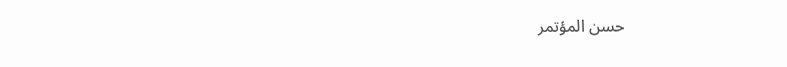حسن المؤتمر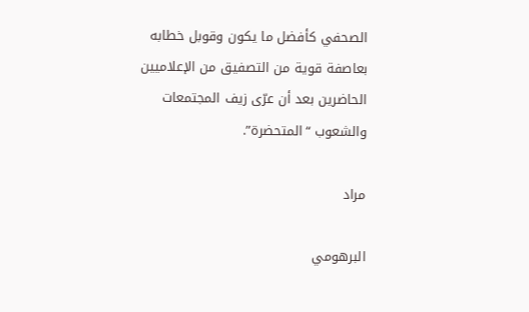الصحفي كأفضل ما يكون وقوبل خطابه بعاصفة قوية من التصفيق من الإعلاميين الحاضرين بعد أن عرّى زيف المجتمعات والشعوب “المتحضرة”.

مراد

البرهومي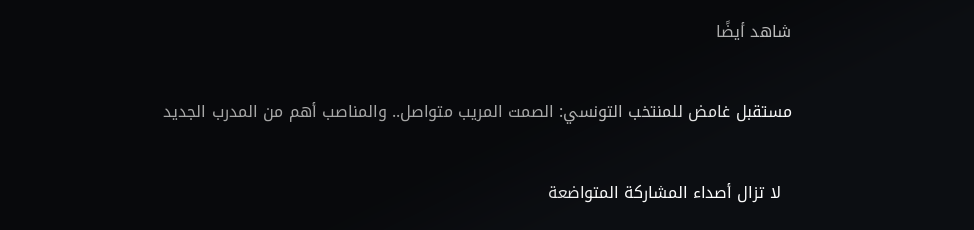شاهد أيضًا

مستقبل غامض للمنتخب التونسي: الصمت المريب متواصل.. والمناصب أهم من المدرب الجديد

  لا تزال أصداء المشاركة المتواضعة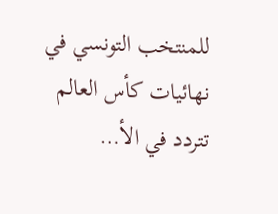للمنتخب التونسي في نهائيات كأس العالم تتردد في الأ…